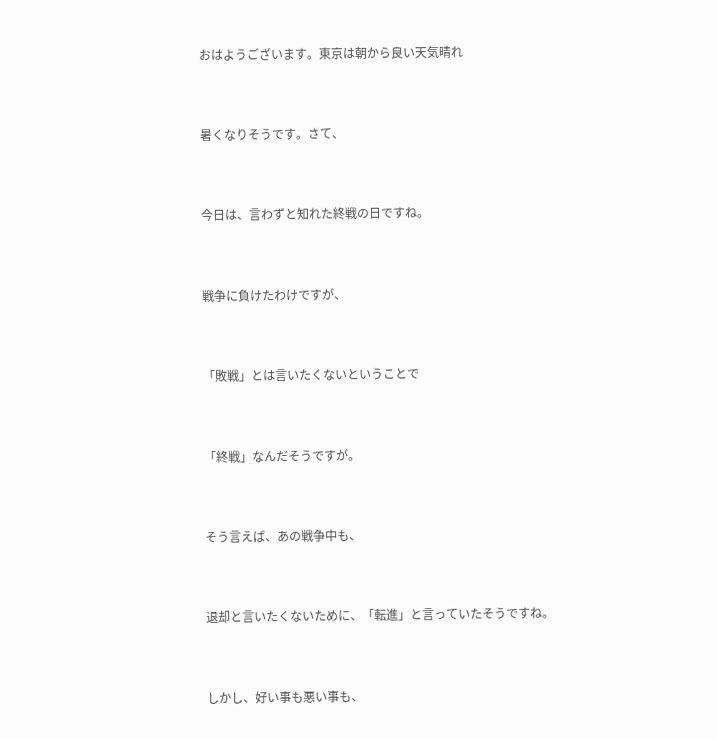おはようございます。東京は朝から良い天気晴れ


暑くなりそうです。さて、


今日は、言わずと知れた終戦の日ですね。


戦争に負けたわけですが、


「敗戦」とは言いたくないということで


「終戦」なんだそうですが。


そう言えば、あの戦争中も、


退却と言いたくないために、「転進」と言っていたそうですね。


しかし、好い事も悪い事も、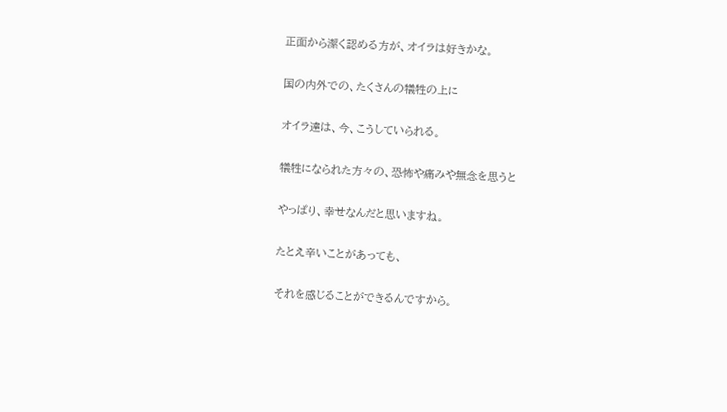正面から潔く認める方が、オイラは好きかな。


国の内外での、たくさんの犠牲の上に


オイラ達は、今、こうしていられる。


犠牲になられた方々の、恐怖や痛みや無念を思うと


やっぱり、幸せなんだと思いますね。


たとえ辛いことがあっても、


それを感じることができるんですから。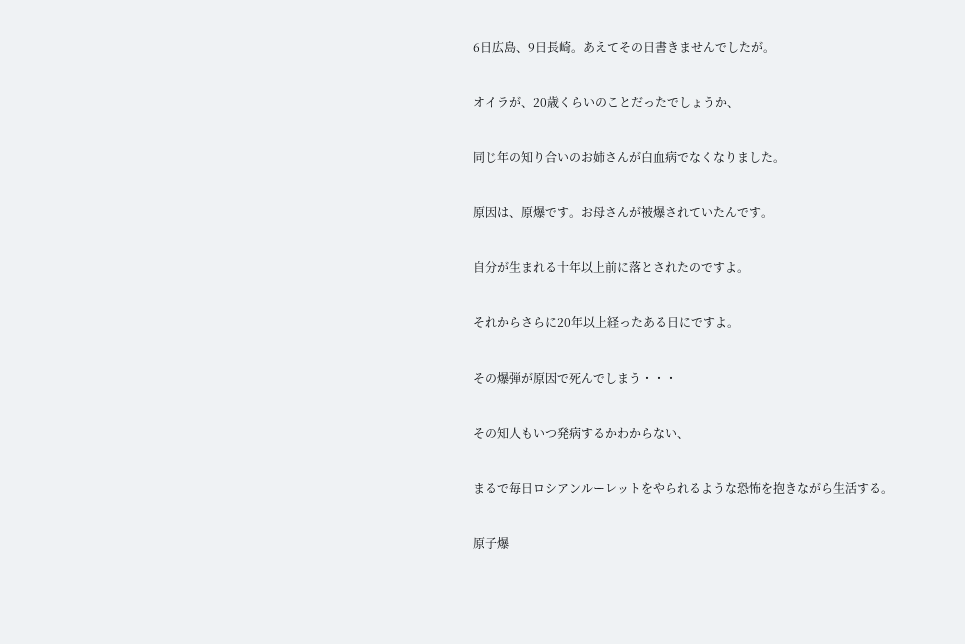6日広島、9日長崎。あえてその日書きませんでしたが。


オイラが、20歳くらいのことだったでしょうか、


同じ年の知り合いのお姉さんが白血病でなくなりました。


原因は、原爆です。お母さんが被爆されていたんです。


自分が生まれる十年以上前に落とされたのですよ。


それからさらに20年以上経ったある日にですよ。


その爆弾が原因で死んでしまう・・・


その知人もいつ発病するかわからない、


まるで毎日ロシアンルーレットをやられるような恐怖を抱きながら生活する。


原子爆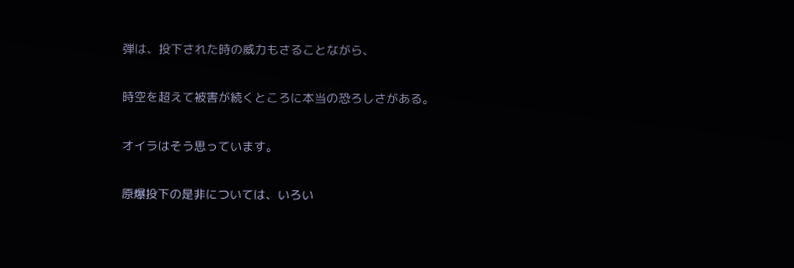弾は、投下された時の威力もさることながら、


時空を超えて被害が続くところに本当の恐ろしさがある。


オイラはそう思っています。


原爆投下の是非については、いろい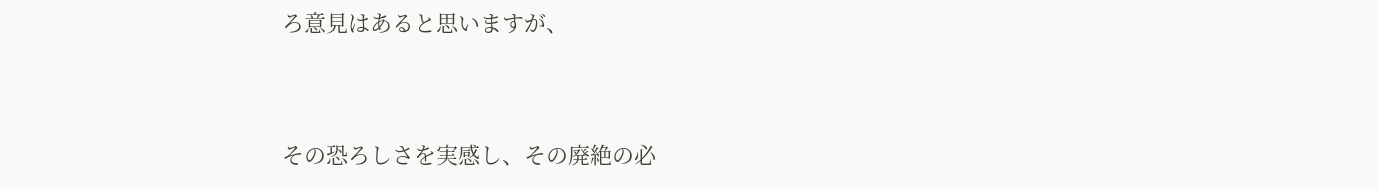ろ意見はあると思いますが、


その恐ろしさを実感し、その廃絶の必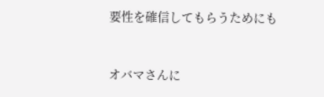要性を確信してもらうためにも


オバマさんに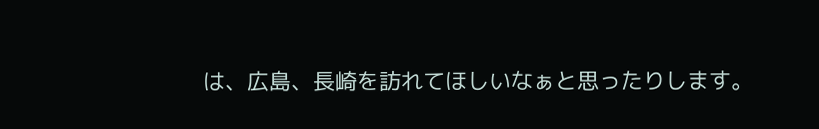は、広島、長崎を訪れてほしいなぁと思ったりします。